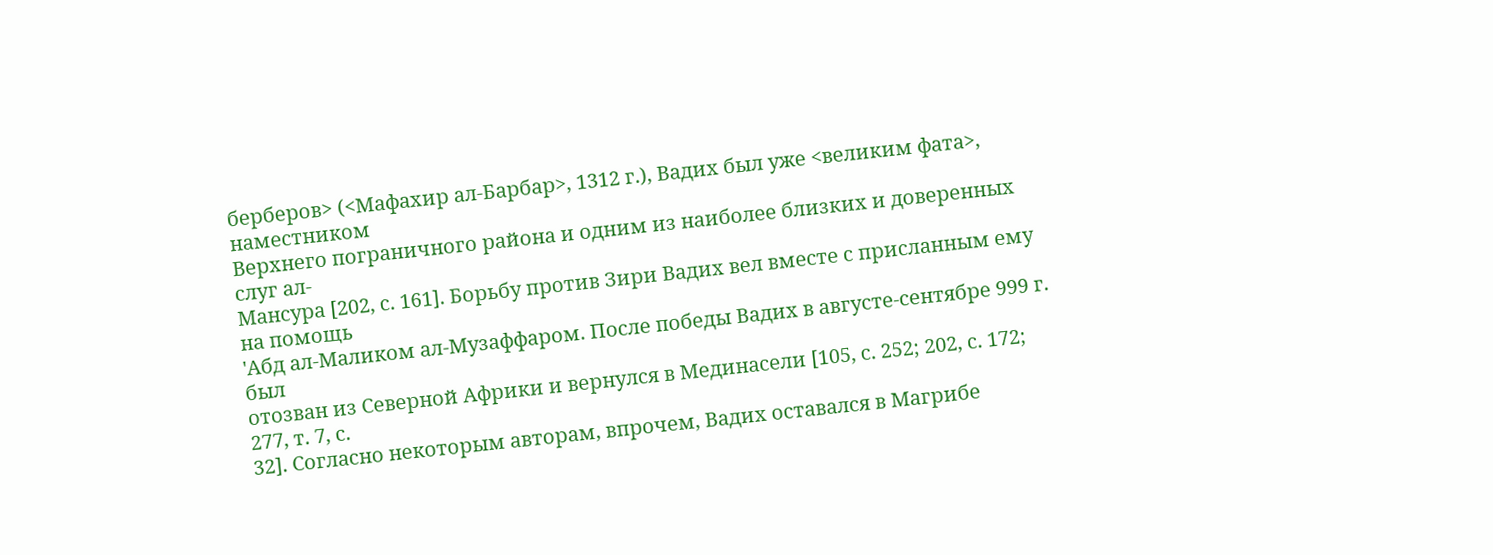берберов> (<Мафахир ал-Барбар>, 1312 г.), Вадих был уже <великим фата>, наместником
Верхнего пограничного района и одним из наиболее близких и доверенных слуг ал-
Мансура [202, с. 161]. Борьбу против Зири Вадих вел вместе с присланным ему на помощь
'Абд ал-Маликом ал-Музаффаром. После победы Вадих в августе-сентябре 999 г. был
отозван из Северной Африки и вернулся в Мединасели [105, с. 252; 202, с. 172; 277, т. 7, с.
32]. Согласно некоторым авторам, впрочем, Вадих оставался в Магрибе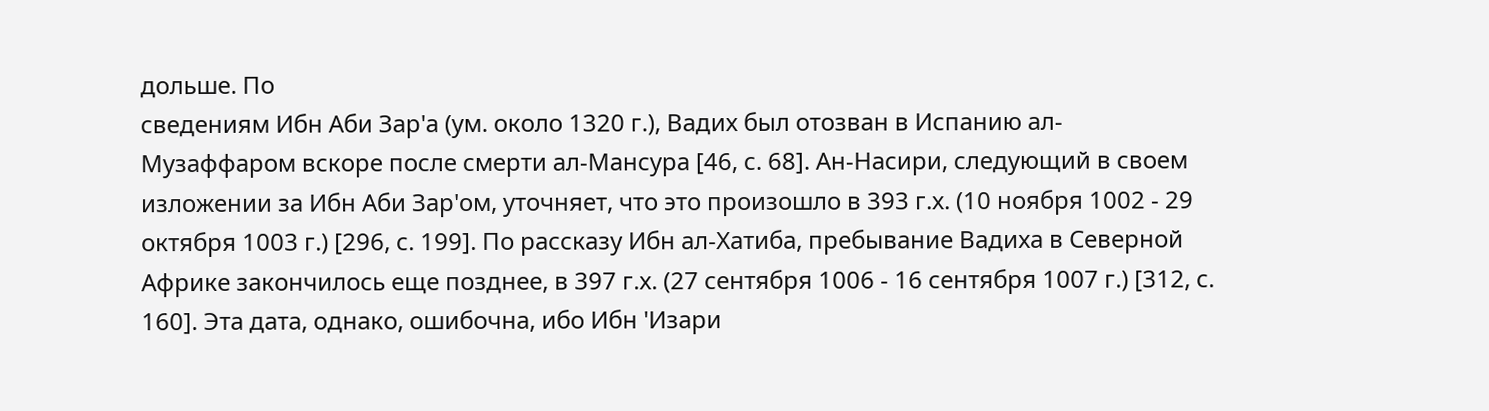дольше. По
сведениям Ибн Аби Зар'а (ум. около 1320 г.), Вадих был отозван в Испанию ал-
Музаффаром вскоре после смерти ал-Мансура [46, с. 68]. Ан-Насири, следующий в своем
изложении за Ибн Аби Зар'ом, уточняет, что это произошло в 393 г.х. (10 ноября 1002 - 29
октября 1003 г.) [296, с. 199]. По рассказу Ибн ал-Хатиба, пребывание Вадиха в Северной
Африке закончилось еще позднее, в 397 г.х. (27 сентября 1006 - 16 сентября 1007 г.) [312, с.
160]. Эта дата, однако, ошибочна, ибо Ибн 'Изари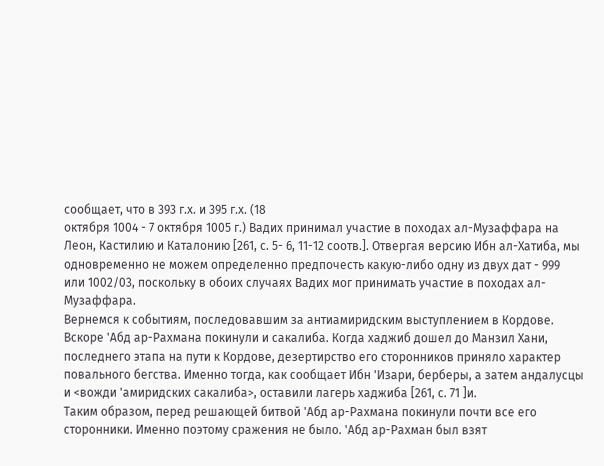сообщает, что в 393 г.х. и 395 г.х. (18
октября 1004 - 7 октября 1005 г.) Вадих принимал участие в походах ал-Музаффара на
Леон, Кастилию и Каталонию [261, с. 5- 6, 11-12 соотв.]. Отвергая версию Ибн ал-Хатиба, мы одновременно не можем определенно предпочесть какую-либо одну из двух дат - 999
или 1002/03, поскольку в обоих случаях Вадих мог принимать участие в походах ал-
Музаффара.
Вернемся к событиям, последовавшим за антиамиридским выступлением в Кордове.
Вскоре 'Абд ар-Рахмана покинули и сакалиба. Когда хаджиб дошел до Манзил Хани,
последнего этапа на пути к Кордове, дезертирство его сторонников приняло характер
повального бегства. Именно тогда, как сообщает Ибн 'Изари, берберы, а затем андалусцы
и <вожди 'амиридских сакалиба>, оставили лагерь хаджиба [261, с. 71 ]и.
Таким образом, перед решающей битвой 'Абд ар-Рахмана покинули почти все его
сторонники. Именно поэтому сражения не было. 'Абд ар-Рахман был взят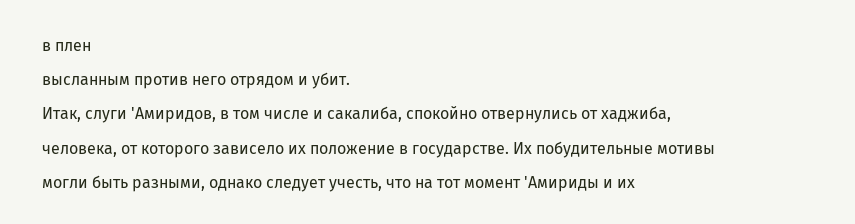в плен
высланным против него отрядом и убит.
Итак, слуги 'Амиридов, в том числе и сакалиба, спокойно отвернулись от хаджиба,
человека, от которого зависело их положение в государстве. Их побудительные мотивы
могли быть разными, однако следует учесть, что на тот момент 'Амириды и их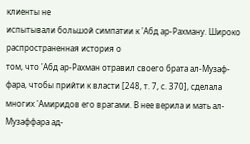клиенты не
испытывали большой симпатии к 'Абд ар-Рахману. Широко распространенная история о
том, что 'Абд ар-Рахман отравил своего брата ал-Музаф-фара, чтобы прийти к власти [248, т. 7, с. 370], сделала многих 'Амиридов его врагами. В нее верила и мать ал-Музаффара ад-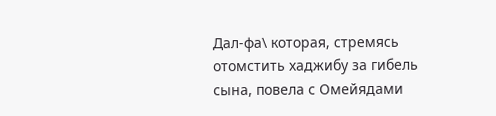Дал-фа\ которая, стремясь отомстить хаджибу за гибель сына, повела с Омейядами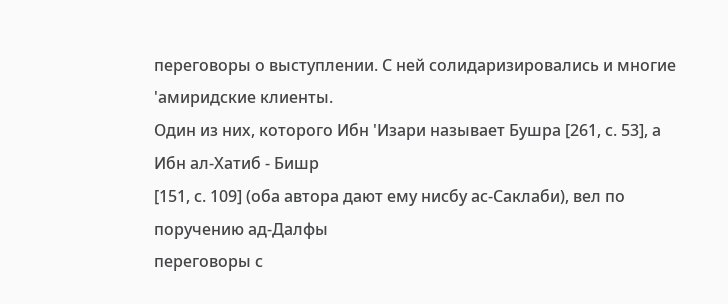переговоры о выступлении. С ней солидаризировались и многие 'амиридские клиенты.
Один из них, которого Ибн 'Изари называет Бушра [261, с. 53], а Ибн ал-Хатиб - Бишр
[151, с. 109] (оба автора дают ему нисбу ас-Саклаби), вел по поручению ад-Далфы
переговоры с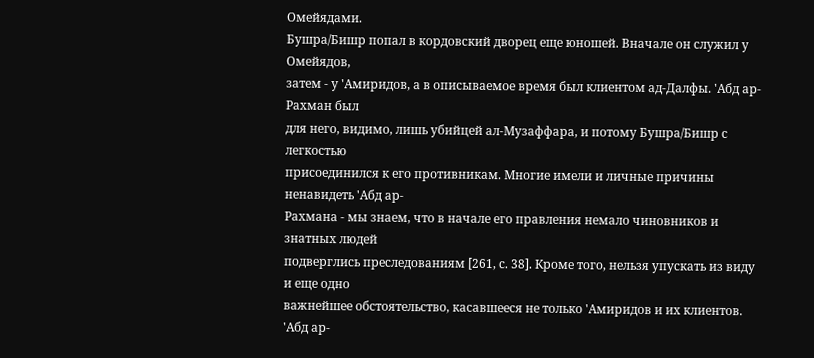Омейядами.
Бушра/Бишр попал в кордовский дворец еще юношей. Вначале он служил у Омейядов,
затем - у 'Амиридов, а в описываемое время был клиентом ад-Далфы. 'Абд ар-Рахман был
для него, видимо, лишь убийцей ал-Музаффара, и потому Бушра/Бишр с легкостью
присоединился к его противникам. Многие имели и личные причины ненавидеть 'Абд ар-
Рахмана - мы знаем, что в начале его правления немало чиновников и знатных людей
подверглись преследованиям [261, с. 38]. Кроме того, нельзя упускать из виду и еще одно
важнейшее обстоятельство, касавшееся не только 'Амиридов и их клиентов. 'Абд ар-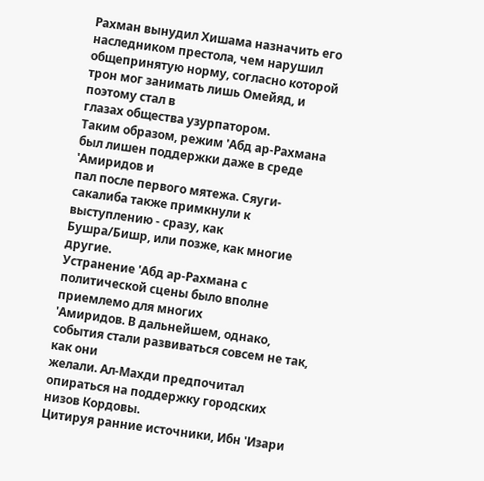Рахман вынудил Хишама назначить его наследником престола, чем нарушил
общепринятую норму, согласно которой трон мог занимать лишь Омейяд, и поэтому стал в
глазах общества узурпатором.
Таким образом, режим 'Абд ар-Рахмана был лишен поддержки даже в среде 'Амиридов и
пал после первого мятежа. Сяуги-сакалиба также примкнули к выступлению - сразу, как
Бушра/Бишр, или позже, как многие другие.
Устранение 'Абд ар-Рахмана с политической сцены было вполне приемлемо для многих
'Амиридов. В дальнейшем, однако, события стали развиваться совсем не так, как они
желали. Ал-Махди предпочитал опираться на поддержку городских низов Кордовы.
Цитируя ранние источники, Ибн 'Изари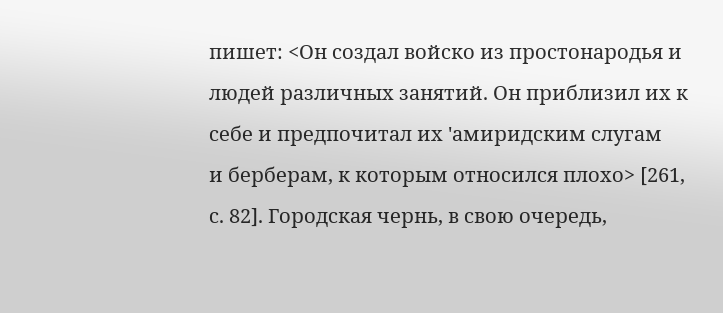пишет: <Он создал войско из простонародья и
людей различных занятий. Он приблизил их к себе и предпочитал их 'амиридским слугам
и берберам, к которым относился плохо> [261, с. 82]. Городская чернь, в свою очередь,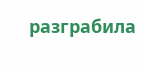разграбила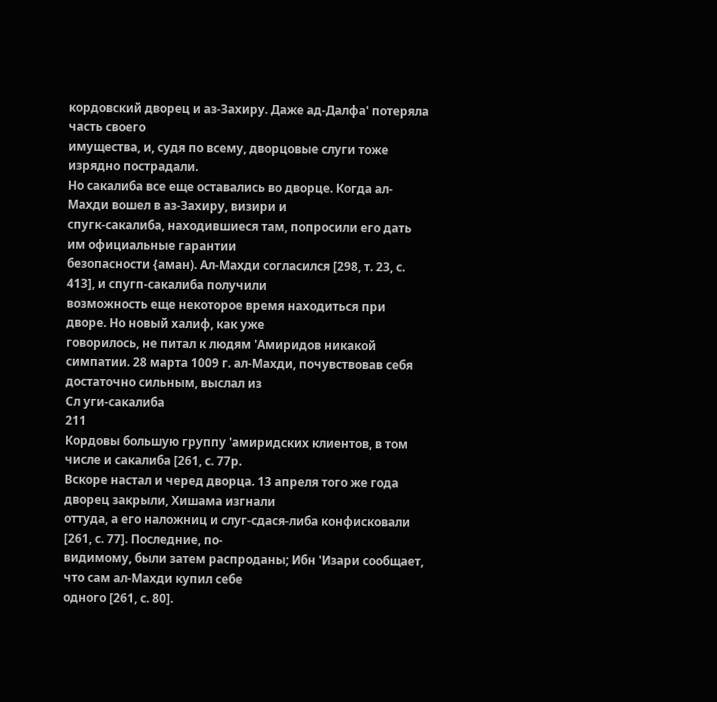кордовский дворец и аз-Захиру. Даже ад-Далфа' потеряла часть своего
имущества, и, судя по всему, дворцовые слуги тоже изрядно пострадали.
Но сакалиба все еще оставались во дворце. Когда ал-Махди вошел в аз-Захиру, визири и
спугк-сакалиба, находившиеся там, попросили его дать им официальные гарантии
безопасности {аман). Ал-Махди согласился [298, т. 23, с. 413], и спугп-сакалиба получили
возможность еще некоторое время находиться при дворе. Но новый халиф, как уже
говорилось, не питал к людям 'Амиридов никакой симпатии. 28 марта 1009 г. ал-Махди, почувствовав себя достаточно сильным, выслал из
Сл уги-сакалиба
211
Кордовы большую группу 'амиридских клиентов, в том числе и сакалиба [261, с. 77р.
Вскоре настал и черед дворца. 13 апреля того же года дворец закрыли, Хишама изгнали
оттуда, а его наложниц и слуг-сдася-либа конфисковали [261, с. 77]. Последние, по-
видимому, были затем распроданы; Ибн 'Изари сообщает, что сам ал-Махди купил себе
одного [261, с. 80].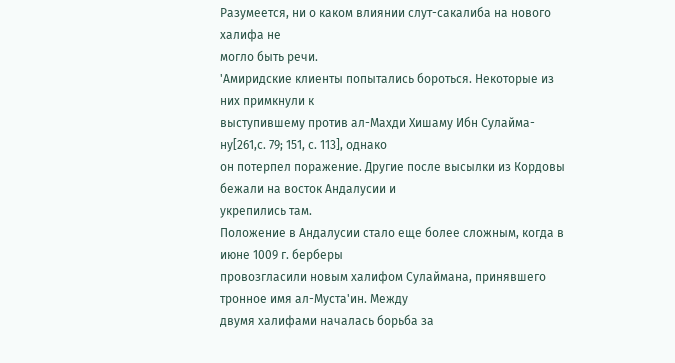Разумеется, ни о каком влиянии слут-сакалиба на нового халифа не
могло быть речи.
'Амиридские клиенты попытались бороться. Некоторые из них примкнули к
выступившему против ал-Махди Хишаму Ибн Сулайма-ну[261,с. 79; 151, с. 113], однако
он потерпел поражение. Другие после высылки из Кордовы бежали на восток Андалусии и
укрепились там.
Положение в Андалусии стало еще более сложным, когда в июне 1009 г. берберы
провозгласили новым халифом Сулаймана, принявшего тронное имя ал-Муста'ин. Между
двумя халифами началась борьба за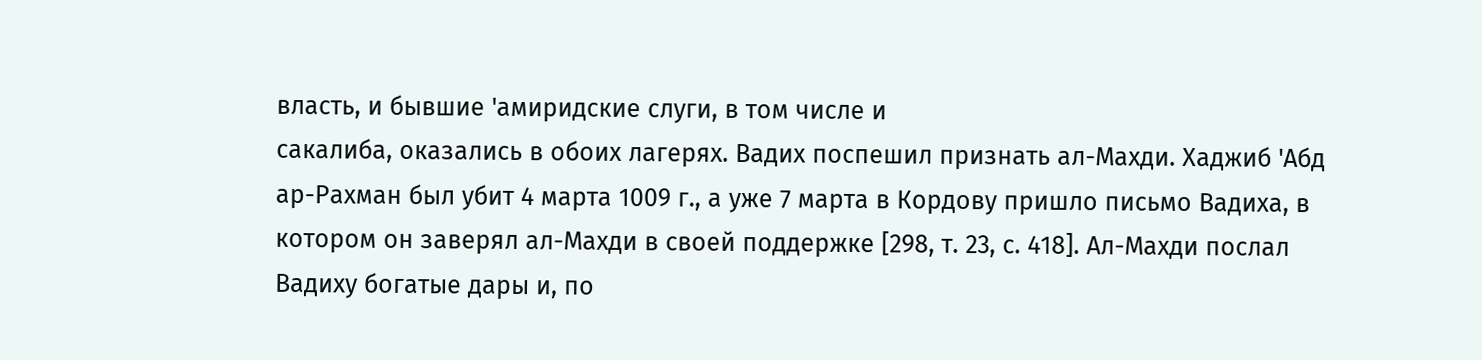власть, и бывшие 'амиридские слуги, в том числе и
сакалиба, оказались в обоих лагерях. Вадих поспешил признать ал-Махди. Хаджиб 'Абд
ар-Рахман был убит 4 марта 1009 г., а уже 7 марта в Кордову пришло письмо Вадиха, в
котором он заверял ал-Махди в своей поддержке [298, т. 23, с. 418]. Ал-Махди послал
Вадиху богатые дары и, по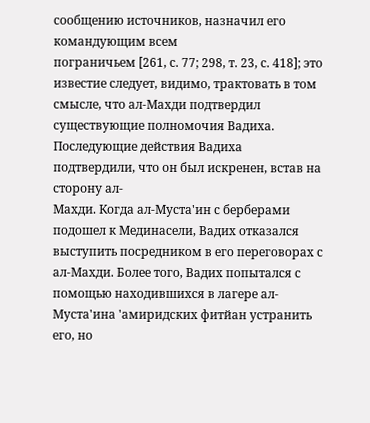сообщению источников, назначил его командующим всем
пограничьем [261, с. 77; 298, т. 23, с. 418]; это известие следует, видимо, трактовать в том
смысле, что ал-Махди подтвердил существующие полномочия Вадиха.
Последующие действия Вадиха подтвердили, что он был искренен, встав на сторону ал-
Махди. Когда ал-Муста'ин с берберами подошел к Мединасели, Вадих отказался
выступить посредником в его переговорах с ал-Махди. Более того, Вадих попытался с
помощью находившихся в лагере ал-Муста'ина 'амиридских фитйан устранить его, но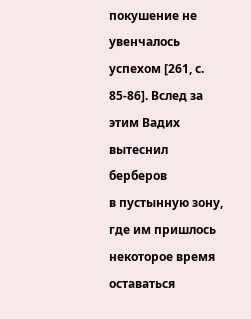покушение не увенчалось успехом [261, с. 85-86]. Вслед за этим Вадих вытеснил берберов
в пустынную зону, где им пришлось некоторое время оставаться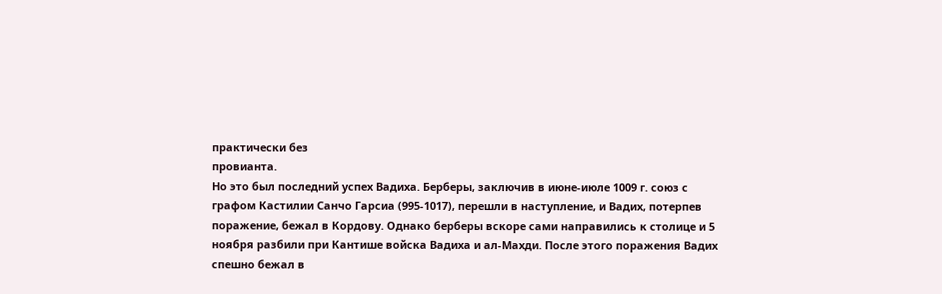практически без
провианта.
Но это был последний успех Вадиха. Берберы, заключив в июне-июле 1009 г. союз с
графом Кастилии Санчо Гарсиа (995-1017), перешли в наступление, и Вадих, потерпев
поражение, бежал в Кордову. Однако берберы вскоре сами направились к столице и 5
ноября разбили при Кантише войска Вадиха и ал-Махди. После этого поражения Вадих
спешно бежал в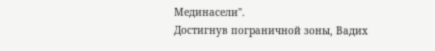Мединасели".
Достигнув пограничной зоны, Вадих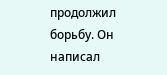продолжил борьбу. Он написал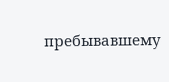пребывавшему